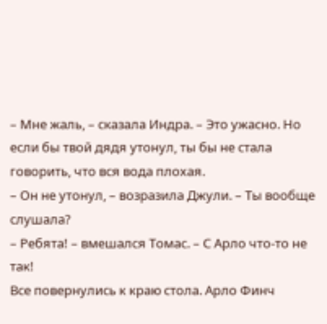– Мне жаль, – сказала Индра. – Это ужасно. Но если бы твой дядя утонул, ты бы не стала говорить, что вся вода плохая.
– Он не утонул, – возразила Джули. – Ты вообще слушала?
– Ребята! – вмешался Томас. – С Арло что-то не так!
Все повернулись к краю стола. Арло Финч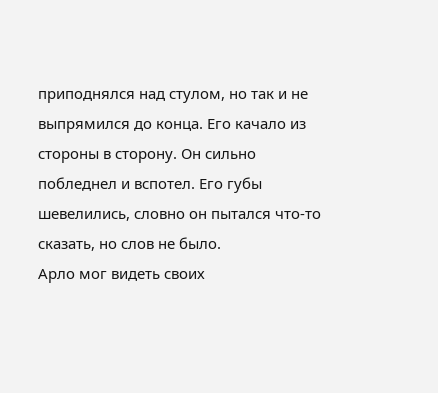приподнялся над стулом, но так и не выпрямился до конца. Его качало из стороны в сторону. Он сильно побледнел и вспотел. Его губы шевелились, словно он пытался что-то сказать, но слов не было.
Арло мог видеть своих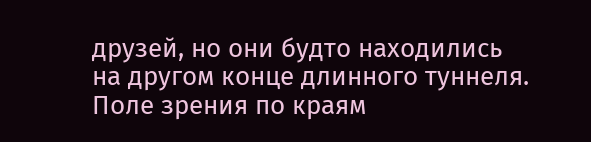друзей, но они будто находились на другом конце длинного туннеля. Поле зрения по краям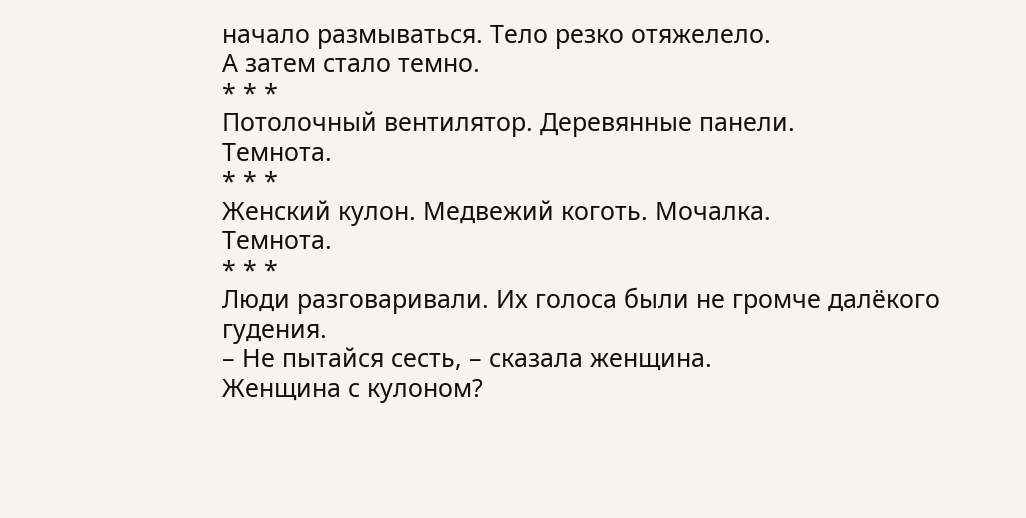начало размываться. Тело резко отяжелело.
А затем стало темно.
* * *
Потолочный вентилятор. Деревянные панели.
Темнота.
* * *
Женский кулон. Медвежий коготь. Мочалка.
Темнота.
* * *
Люди разговаривали. Их голоса были не громче далёкого гудения.
– Не пытайся сесть, – сказала женщина.
Женщина с кулоном?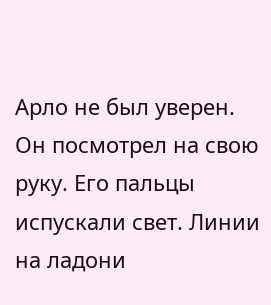Арло не был уверен.
Он посмотрел на свою руку. Его пальцы испускали свет. Линии на ладони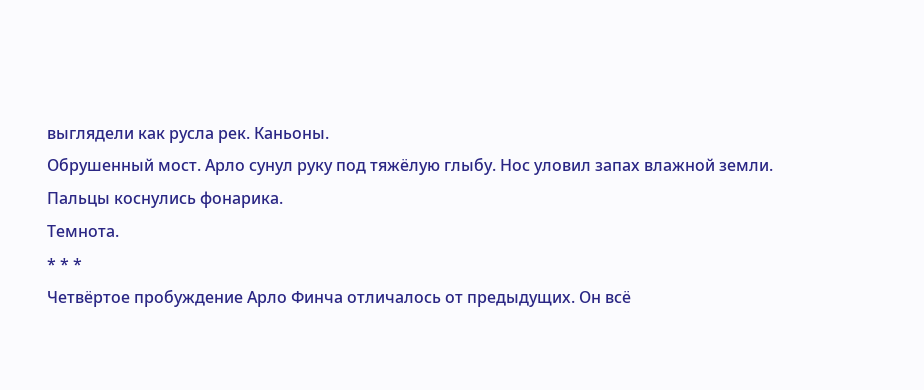выглядели как русла рек. Каньоны.
Обрушенный мост. Арло сунул руку под тяжёлую глыбу. Нос уловил запах влажной земли. Пальцы коснулись фонарика.
Темнота.
* * *
Четвёртое пробуждение Арло Финча отличалось от предыдущих. Он всё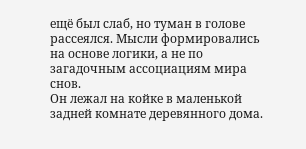ещё был слаб, но туман в голове рассеялся. Мысли формировались на основе логики, а не по загадочным ассоциациям мира снов.
Он лежал на койке в маленькой задней комнате деревянного дома.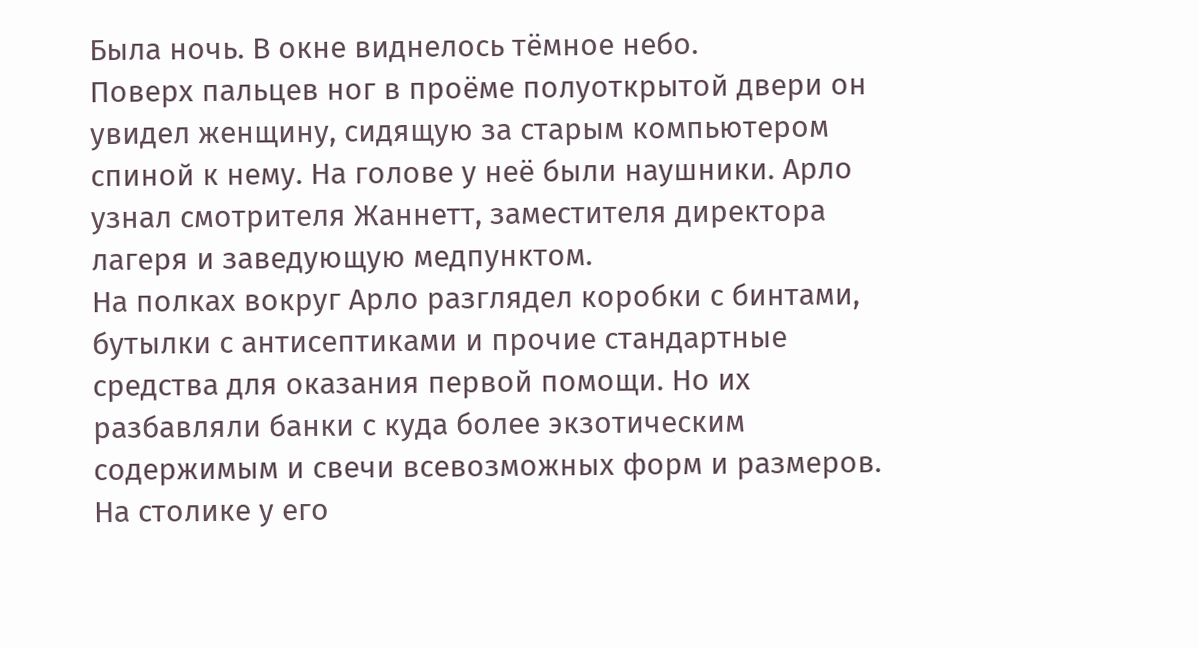Была ночь. В окне виднелось тёмное небо.
Поверх пальцев ног в проёме полуоткрытой двери он увидел женщину, сидящую за старым компьютером спиной к нему. На голове у неё были наушники. Арло узнал смотрителя Жаннетт, заместителя директора лагеря и заведующую медпунктом.
На полках вокруг Арло разглядел коробки с бинтами, бутылки с антисептиками и прочие стандартные средства для оказания первой помощи. Но их разбавляли банки с куда более экзотическим содержимым и свечи всевозможных форм и размеров. На столике у его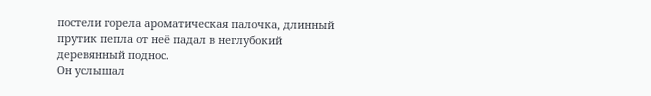постели горела ароматическая палочка, длинный прутик пепла от неё падал в неглубокий деревянный поднос.
Он услышал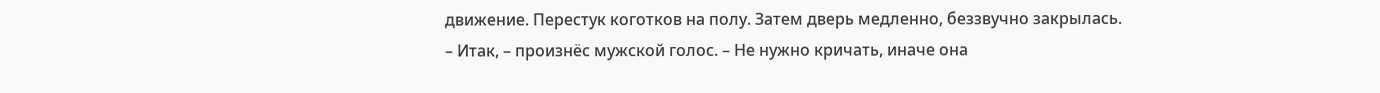движение. Перестук коготков на полу. Затем дверь медленно, беззвучно закрылась.
– Итак, – произнёс мужской голос. – Не нужно кричать, иначе она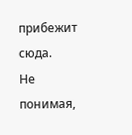прибежит сюда.
Не понимая,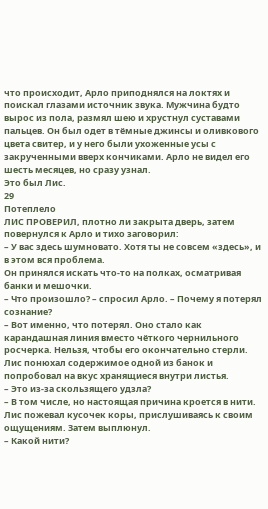что происходит, Арло приподнялся на локтях и поискал глазами источник звука. Мужчина будто вырос из пола, размял шею и хрустнул суставами пальцев. Он был одет в тёмные джинсы и оливкового цвета свитер, и у него были ухоженные усы с закрученными вверх кончиками. Арло не видел его шесть месяцев, но сразу узнал.
Это был Лис.
29
Потеплело
ЛИС ПРОВЕРИЛ, плотно ли закрыта дверь, затем повернулся к Арло и тихо заговорил:
– У вас здесь шумновато. Хотя ты не совсем «здесь», и в этом вся проблема.
Он принялся искать что-то на полках, осматривая банки и мешочки.
– Что произошло? – спросил Арло. – Почему я потерял сознание?
– Вот именно, что потерял. Оно стало как карандашная линия вместо чёткого чернильного росчерка. Нельзя, чтобы его окончательно стерли.
Лис понюхал содержимое одной из банок и попробовал на вкус хранящиеся внутри листья.
– Это из-за скользящего удзла?
– В том числе, но настоящая причина кроется в нити.
Лис пожевал кусочек коры, прислушиваясь к своим ощущениям. Затем выплюнул.
– Какой нити?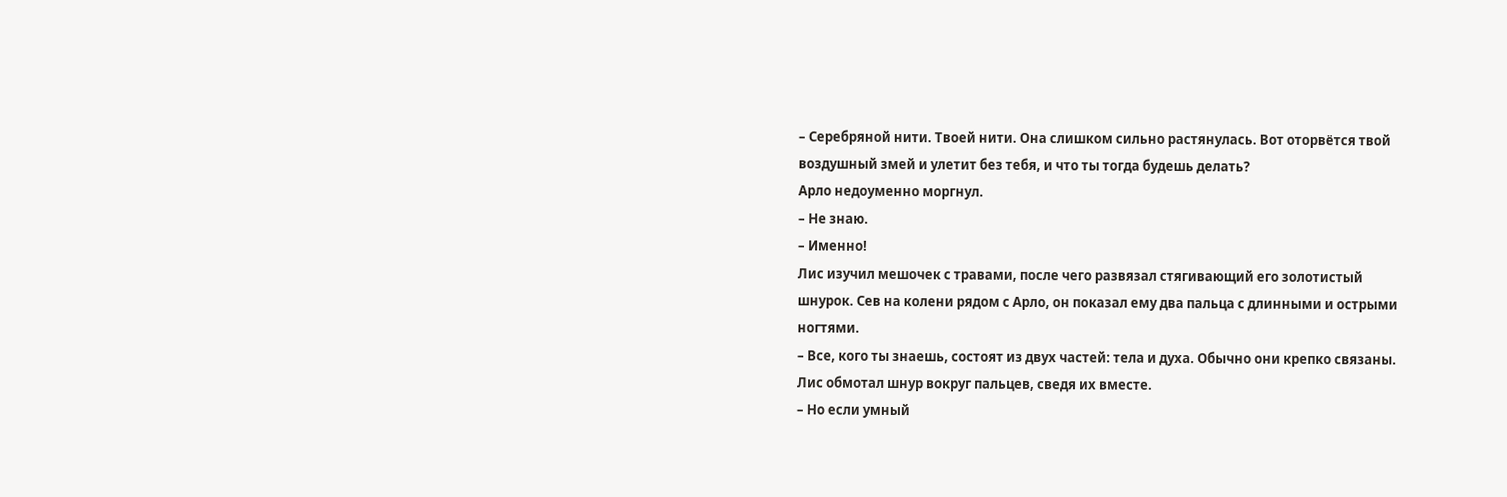– Серебряной нити. Твоей нити. Она слишком сильно растянулась. Вот оторвётся твой воздушный змей и улетит без тебя, и что ты тогда будешь делать?
Арло недоуменно моргнул.
– Не знаю.
– Именно!
Лис изучил мешочек с травами, после чего развязал стягивающий его золотистый шнурок. Сев на колени рядом с Арло, он показал ему два пальца с длинными и острыми ногтями.
– Все, кого ты знаешь, состоят из двух частей: тела и духа. Обычно они крепко связаны.
Лис обмотал шнур вокруг пальцев, сведя их вместе.
– Но если умный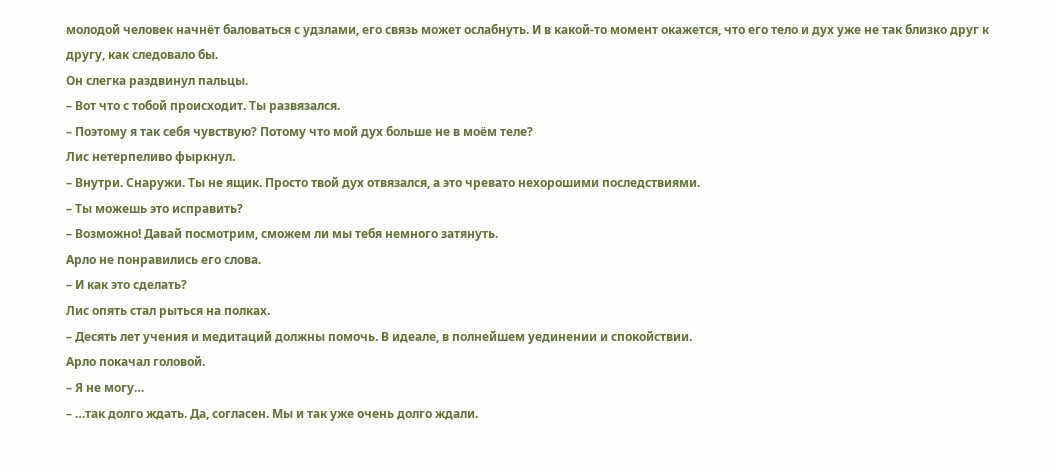молодой человек начнёт баловаться с удзлами, его связь может ослабнуть. И в какой-то момент окажется, что его тело и дух уже не так близко друг к другу, как следовало бы.
Он слегка раздвинул пальцы.
– Вот что с тобой происходит. Ты развязался.
– Поэтому я так себя чувствую? Потому что мой дух больше не в моём теле?
Лис нетерпеливо фыркнул.
– Внутри. Снаружи. Ты не ящик. Просто твой дух отвязался, а это чревато нехорошими последствиями.
– Ты можешь это исправить?
– Возможно! Давай посмотрим, сможем ли мы тебя немного затянуть.
Арло не понравились его слова.
– И как это сделать?
Лис опять стал рыться на полках.
– Десять лет учения и медитаций должны помочь. В идеале, в полнейшем уединении и спокойствии.
Арло покачал головой.
– Я не могу…
– …так долго ждать. Да, согласен. Мы и так уже очень долго ждали.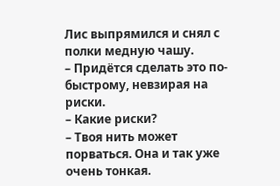Лис выпрямился и снял с полки медную чашу.
– Придётся сделать это по-быстрому, невзирая на риски.
– Какие риски?
– Твоя нить может порваться. Она и так уже очень тонкая.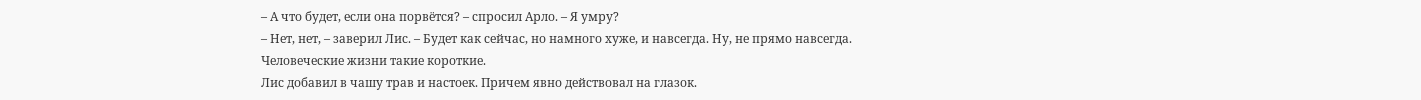– А что будет, если она порвётся? – спросил Арло. – Я умру?
– Нет, нет, – заверил Лис. – Будет как сейчас, но намного хуже, и навсегда. Ну, не прямо навсегда. Человеческие жизни такие короткие.
Лис добавил в чашу трав и настоек. Причем явно действовал на глазок.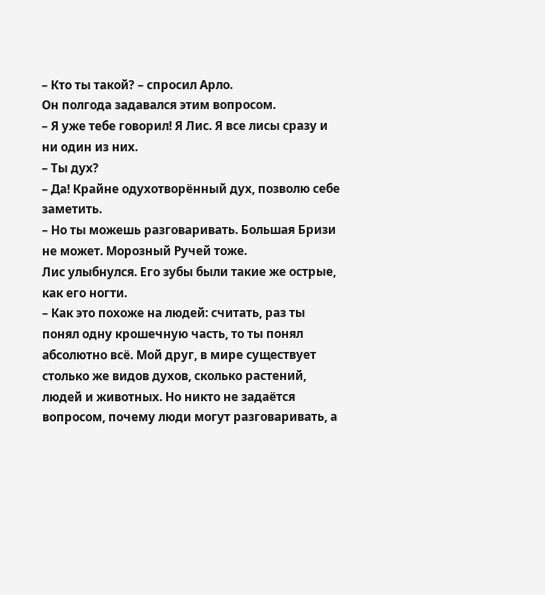– Кто ты такой? – спросил Арло.
Он полгода задавался этим вопросом.
– Я уже тебе говорил! Я Лис. Я все лисы сразу и ни один из них.
– Ты дух?
– Да! Крайне одухотворённый дух, позволю себе заметить.
– Но ты можешь разговаривать. Большая Бризи не может. Морозный Ручей тоже.
Лис улыбнулся. Его зубы были такие же острые, как его ногти.
– Как это похоже на людей: считать, раз ты понял одну крошечную часть, то ты понял абсолютно всё. Мой друг, в мире существует столько же видов духов, сколько растений, людей и животных. Но никто не задаётся вопросом, почему люди могут разговаривать, а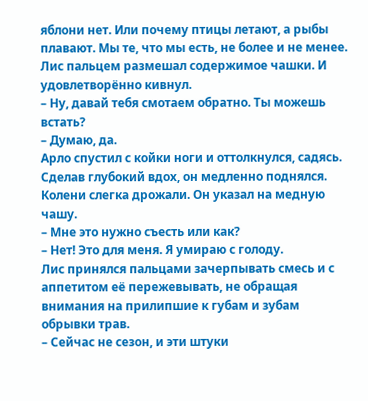яблони нет. Или почему птицы летают, а рыбы плавают. Мы те, что мы есть, не более и не менее.
Лис пальцем размешал содержимое чашки. И удовлетворённо кивнул.
– Ну, давай тебя смотаем обратно. Ты можешь встать?
– Думаю, да.
Арло спустил с койки ноги и оттолкнулся, садясь. Сделав глубокий вдох, он медленно поднялся. Колени слегка дрожали. Он указал на медную чашу.
– Мне это нужно съесть или как?
– Нет! Это для меня. Я умираю с голоду.
Лис принялся пальцами зачерпывать смесь и с аппетитом её пережевывать, не обращая внимания на прилипшие к губам и зубам обрывки трав.
– Сейчас не сезон, и эти штуки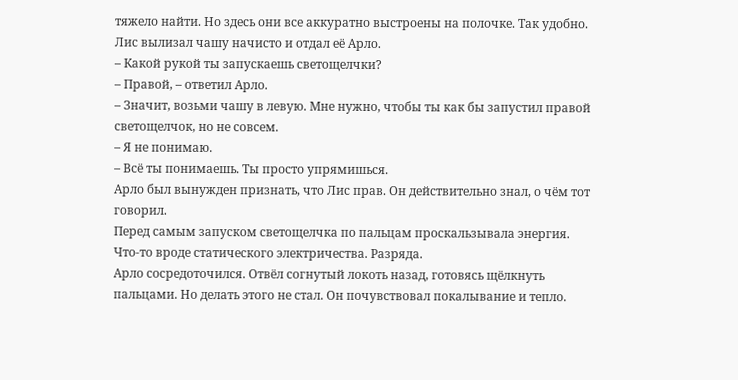тяжело найти. Но здесь они все аккуратно выстроены на полочке. Так удобно.
Лис вылизал чашу начисто и отдал её Арло.
– Какой рукой ты запускаешь светощелчки?
– Правой, – ответил Арло.
– Значит, возьми чашу в левую. Мне нужно, чтобы ты как бы запустил правой светощелчок, но не совсем.
– Я не понимаю.
– Всё ты понимаешь. Ты просто упрямишься.
Арло был вынужден признать, что Лис прав. Он действительно знал, о чём тот говорил.
Перед самым запуском светощелчка по пальцам проскальзывала энергия. Что-то вроде статического электричества. Разряда.
Арло сосредоточился. Отвёл согнутый локоть назад, готовясь щёлкнуть пальцами. Но делать этого не стал. Он почувствовал покалывание и тепло.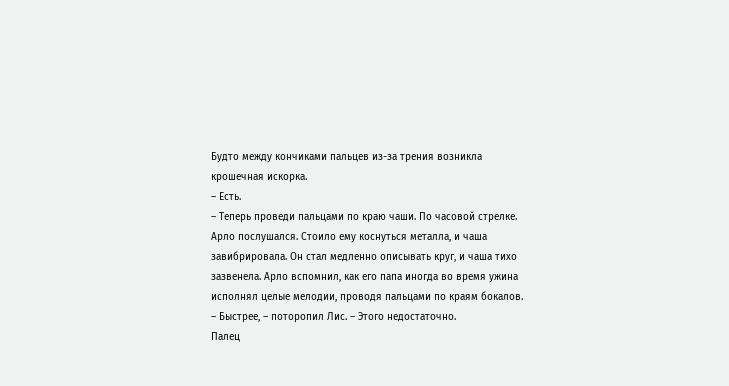Будто между кончиками пальцев из-за трения возникла крошечная искорка.
– Есть.
– Теперь проведи пальцами по краю чаши. По часовой стрелке.
Арло послушался. Стоило ему коснуться металла, и чаша завибрировала. Он стал медленно описывать круг, и чаша тихо зазвенела. Арло вспомнил, как его папа иногда во время ужина исполнял целые мелодии, проводя пальцами по краям бокалов.
– Быстрее, – поторопил Лис. – Этого недостаточно.
Палец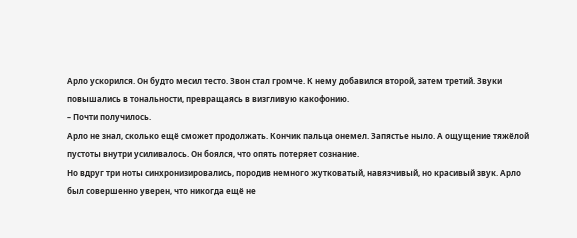Арло ускорился. Он будто месил тесто. Звон стал громче. К нему добавился второй, затем третий. Звуки повышались в тональности, превращаясь в визгливую какофонию.
– Почти получилось.
Арло не знал, сколько ещё сможет продолжать. Кончик пальца онемел. Запястье ныло. А ощущение тяжёлой пустоты внутри усиливалось. Он боялся, что опять потеряет сознание.
Но вдруг три ноты синхронизировались, породив немного жутковатый, навязчивый, но красивый звук. Арло был совершенно уверен, что никогда ещё не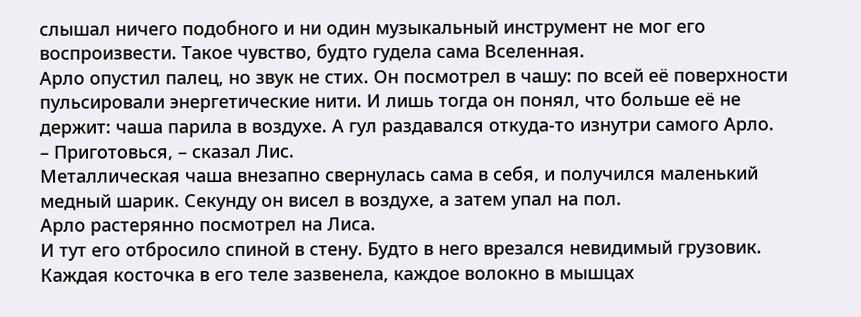слышал ничего подобного и ни один музыкальный инструмент не мог его воспроизвести. Такое чувство, будто гудела сама Вселенная.
Арло опустил палец, но звук не стих. Он посмотрел в чашу: по всей её поверхности пульсировали энергетические нити. И лишь тогда он понял, что больше её не держит: чаша парила в воздухе. А гул раздавался откуда-то изнутри самого Арло.
– Приготовься, – сказал Лис.
Металлическая чаша внезапно свернулась сама в себя, и получился маленький медный шарик. Секунду он висел в воздухе, а затем упал на пол.
Арло растерянно посмотрел на Лиса.
И тут его отбросило спиной в стену. Будто в него врезался невидимый грузовик. Каждая косточка в его теле зазвенела, каждое волокно в мышцах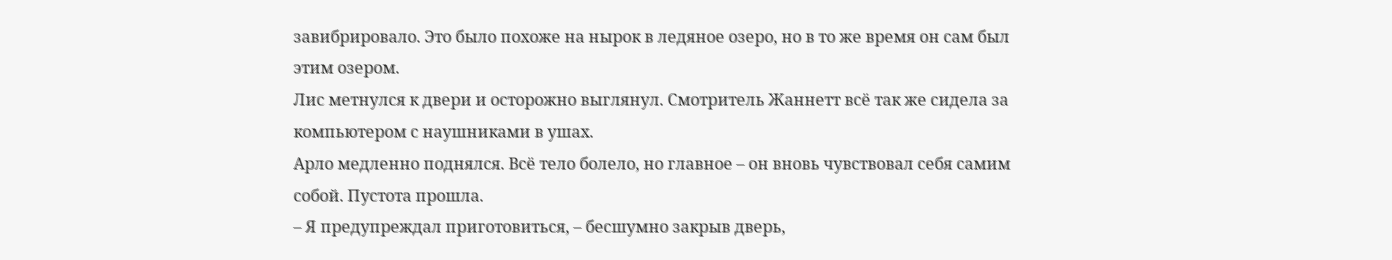завибрировало. Это было похоже на нырок в ледяное озеро, но в то же время он сам был этим озером.
Лис метнулся к двери и осторожно выглянул. Смотритель Жаннетт всё так же сидела за компьютером с наушниками в ушах.
Арло медленно поднялся. Всё тело болело, но главное – он вновь чувствовал себя самим собой. Пустота прошла.
– Я предупреждал приготовиться, – бесшумно закрыв дверь,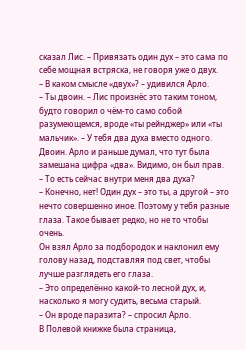сказал Лис. – Привязать один дух – это сама по себе мощная встряска, не говоря уже о двух.
– В каком смысле «двух»? – удивился Арло.
– Ты двоин. – Лис произнёс это таким тоном, будто говорил о чём-то само собой разумеющемся, вроде «ты рейнджер» или «ты мальчик». – У тебя два духа вместо одного.
Двоин. Арло и раньше думал, что тут была замешана цифра «два». Видимо, он был прав.
– То есть сейчас внутри меня два духа?
– Конечно, нет! Один дух – это ты, а другой – это нечто совершенно иное. Поэтому у тебя разные глаза. Такое бывает редко, но не то чтобы очень.
Он взял Арло за подбородок и наклонил ему голову назад, подставляя под свет, чтобы лучше разглядеть его глаза.
– Это определённо какой-то лесной дух, и, насколько я могу судить, весьма старый.
– Он вроде паразита? – спросил Арло.
В Полевой книжке была страница,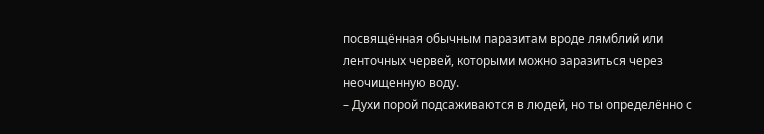посвящённая обычным паразитам вроде лямблий или ленточных червей, которыми можно заразиться через неочищенную воду.
– Духи порой подсаживаются в людей, но ты определённо с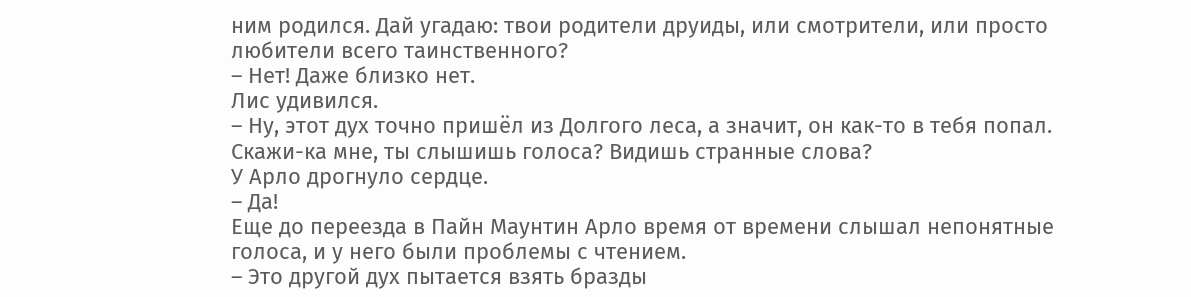ним родился. Дай угадаю: твои родители друиды, или смотрители, или просто любители всего таинственного?
– Нет! Даже близко нет.
Лис удивился.
– Ну, этот дух точно пришёл из Долгого леса, а значит, он как-то в тебя попал. Скажи-ка мне, ты слышишь голоса? Видишь странные слова?
У Арло дрогнуло сердце.
– Да!
Еще до переезда в Пайн Маунтин Арло время от времени слышал непонятные голоса, и у него были проблемы с чтением.
– Это другой дух пытается взять бразды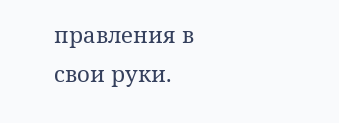правления в свои руки.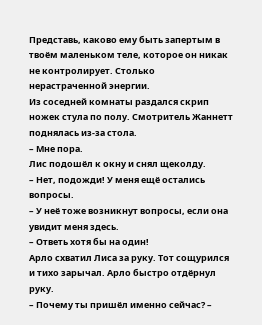Представь, каково ему быть запертым в твоём маленьком теле, которое он никак не контролирует. Столько нерастраченной энергии.
Из соседней комнаты раздался скрип ножек стула по полу. Смотритель Жаннетт поднялась из-за стола.
– Мне пора.
Лис подошёл к окну и снял щеколду.
– Нет, подожди! У меня ещё остались вопросы.
– У неё тоже возникнут вопросы, если она увидит меня здесь.
– Ответь хотя бы на один!
Арло схватил Лиса за руку. Тот сощурился и тихо зарычал. Арло быстро отдёрнул руку.
– Почему ты пришёл именно сейчас? –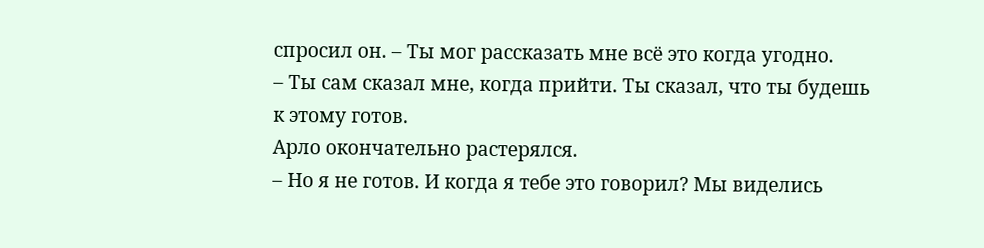спросил он. – Ты мог рассказать мне всё это когда угодно.
– Ты сам сказал мне, когда прийти. Ты сказал, что ты будешь к этому готов.
Арло окончательно растерялся.
– Но я не готов. И когда я тебе это говорил? Мы виделись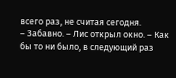всего раз, не считая сегодня.
– Забавно. – Лис открыл окно. – Как бы то ни было, в следующий раз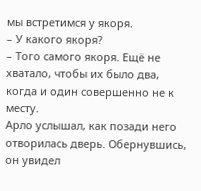мы встретимся у якоря.
– У какого якоря?
– Того самого якоря. Ещё не хватало, чтобы их было два, когда и один совершенно не к месту.
Арло услышал, как позади него отворилась дверь. Обернувшись, он увидел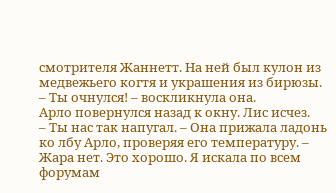смотрителя Жаннетт. На ней был кулон из медвежьего когтя и украшения из бирюзы.
– Ты очнулся! – воскликнула она.
Арло повернулся назад к окну. Лис исчез.
– Ты нас так напугал. – Она прижала ладонь ко лбу Арло, проверяя его температуру. – Жара нет. Это хорошо. Я искала по всем форумам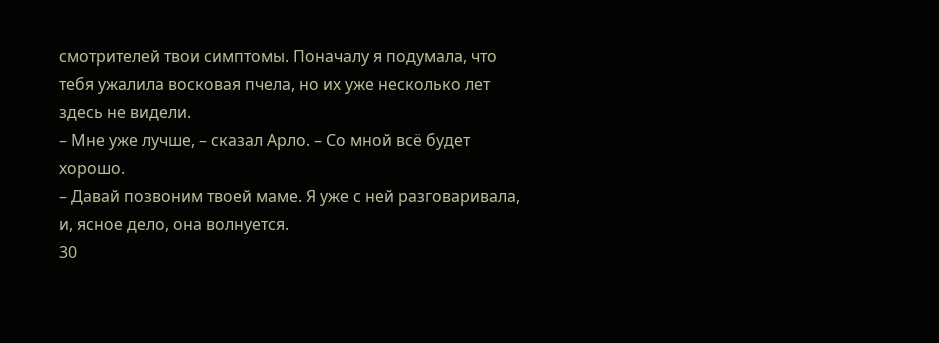смотрителей твои симптомы. Поначалу я подумала, что тебя ужалила восковая пчела, но их уже несколько лет здесь не видели.
– Мне уже лучше, – сказал Арло. – Со мной всё будет хорошо.
– Давай позвоним твоей маме. Я уже с ней разговаривала, и, ясное дело, она волнуется.
30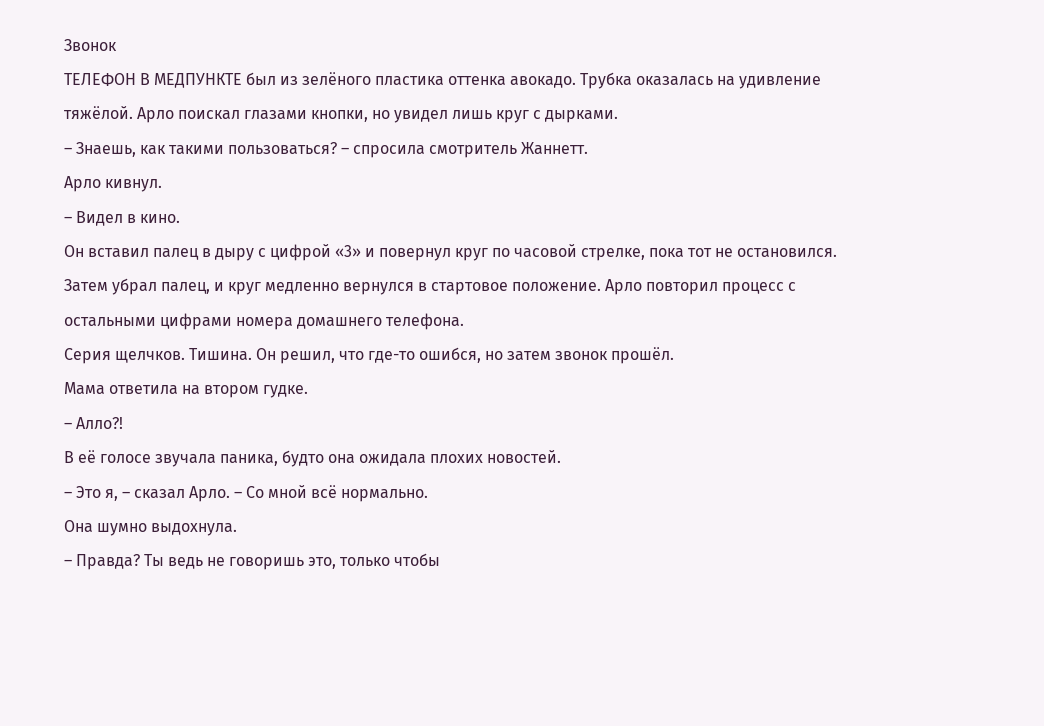Звонок
ТЕЛЕФОН В МЕДПУНКТЕ был из зелёного пластика оттенка авокадо. Трубка оказалась на удивление тяжёлой. Арло поискал глазами кнопки, но увидел лишь круг с дырками.
– Знаешь, как такими пользоваться? – спросила смотритель Жаннетт.
Арло кивнул.
– Видел в кино.
Он вставил палец в дыру с цифрой «3» и повернул круг по часовой стрелке, пока тот не остановился. Затем убрал палец, и круг медленно вернулся в стартовое положение. Арло повторил процесс с остальными цифрами номера домашнего телефона.
Серия щелчков. Тишина. Он решил, что где-то ошибся, но затем звонок прошёл.
Мама ответила на втором гудке.
– Алло?!
В её голосе звучала паника, будто она ожидала плохих новостей.
– Это я, – сказал Арло. – Со мной всё нормально.
Она шумно выдохнула.
– Правда? Ты ведь не говоришь это, только чтобы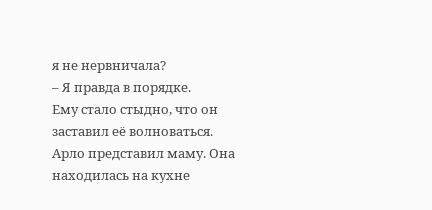я не нервничала?
– Я правда в порядке.
Ему стало стыдно, что он заставил её волноваться.
Арло представил маму. Она находилась на кухне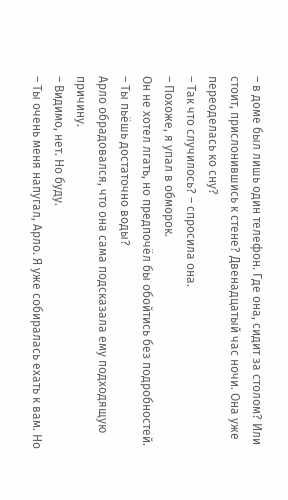– в доме был лишь один телефон. Где она, сидит за столом? Или стоит, прислонившись к стене? Двенадцатый час ночи. Она уже переоделась ко сну?
– Так что случилось? – спросила она.
– Похоже, я упал в обморок.
Он не хотел лгать, но предпочёл бы обойтись без подробностей.
– Ты пьёшь достаточно воды?
Арло обрадовался, что она сама подсказала ему подходящую причину.
– Видимо, нет. Но буду.
– Ты очень меня напугал, Арло. Я уже собиралась ехать к вам. Но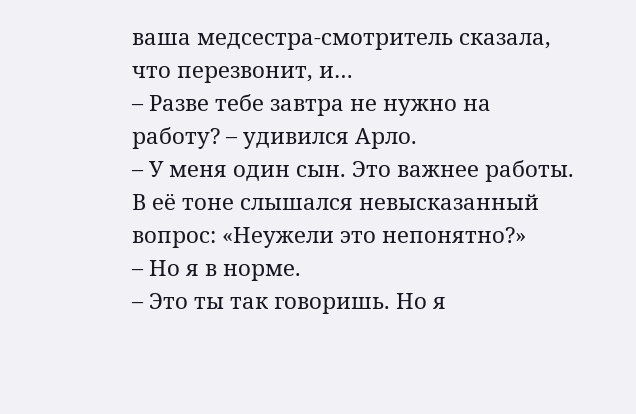ваша медсестра-смотритель сказала, что перезвонит, и…
– Разве тебе завтра не нужно на работу? – удивился Арло.
– У меня один сын. Это важнее работы.
В её тоне слышался невысказанный вопрос: «Неужели это непонятно?»
– Но я в норме.
– Это ты так говоришь. Но я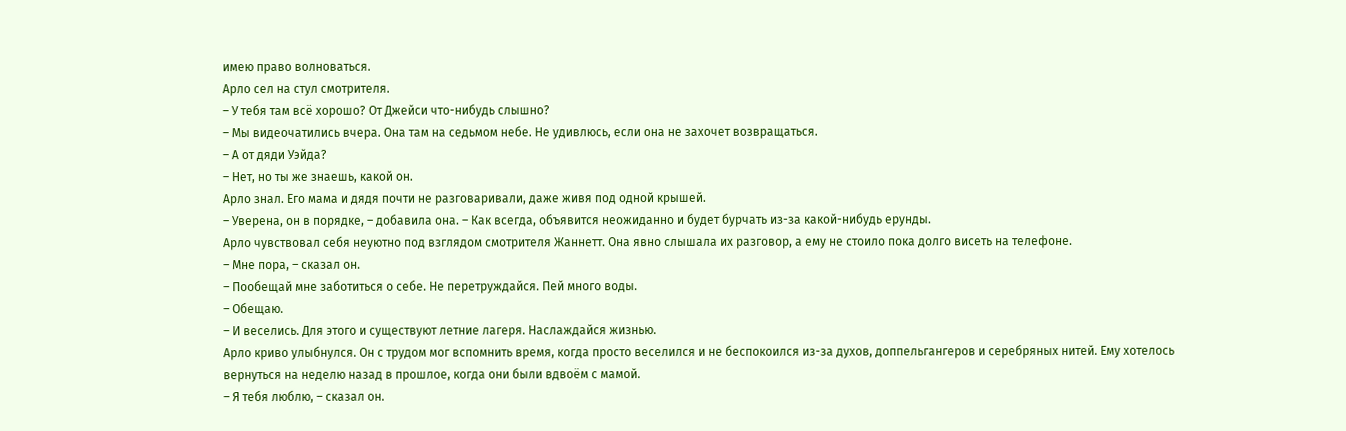имею право волноваться.
Арло сел на стул смотрителя.
– У тебя там всё хорошо? От Джейси что-нибудь слышно?
– Мы видеочатились вчера. Она там на седьмом небе. Не удивлюсь, если она не захочет возвращаться.
– А от дяди Уэйда?
– Нет, но ты же знаешь, какой он.
Арло знал. Его мама и дядя почти не разговаривали, даже живя под одной крышей.
– Уверена, он в порядке, – добавила она. – Как всегда, объявится неожиданно и будет бурчать из-за какой-нибудь ерунды.
Арло чувствовал себя неуютно под взглядом смотрителя Жаннетт. Она явно слышала их разговор, а ему не стоило пока долго висеть на телефоне.
– Мне пора, – сказал он.
– Пообещай мне заботиться о себе. Не перетруждайся. Пей много воды.
– Обещаю.
– И веселись. Для этого и существуют летние лагеря. Наслаждайся жизнью.
Арло криво улыбнулся. Он с трудом мог вспомнить время, когда просто веселился и не беспокоился из-за духов, доппельгангеров и серебряных нитей. Ему хотелось вернуться на неделю назад в прошлое, когда они были вдвоём с мамой.
– Я тебя люблю, – сказал он.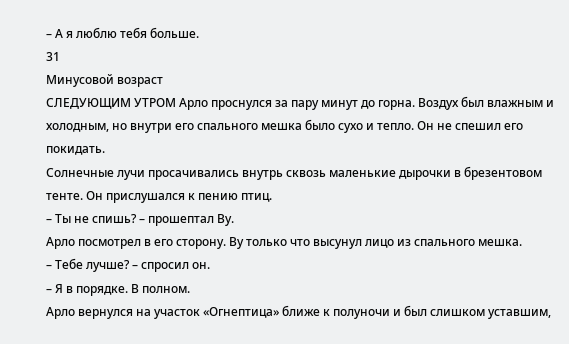– А я люблю тебя больше.
31
Минусовой возраст
СЛЕДУЮЩИМ УТРОМ Арло проснулся за пару минут до горна. Воздух был влажным и холодным, но внутри его спального мешка было сухо и тепло. Он не спешил его покидать.
Солнечные лучи просачивались внутрь сквозь маленькие дырочки в брезентовом тенте. Он прислушался к пению птиц.
– Ты не спишь? – прошептал Ву.
Арло посмотрел в его сторону. Ву только что высунул лицо из спального мешка.
– Тебе лучше? – спросил он.
– Я в порядке. В полном.
Арло вернулся на участок «Огнептица» ближе к полуночи и был слишком уставшим,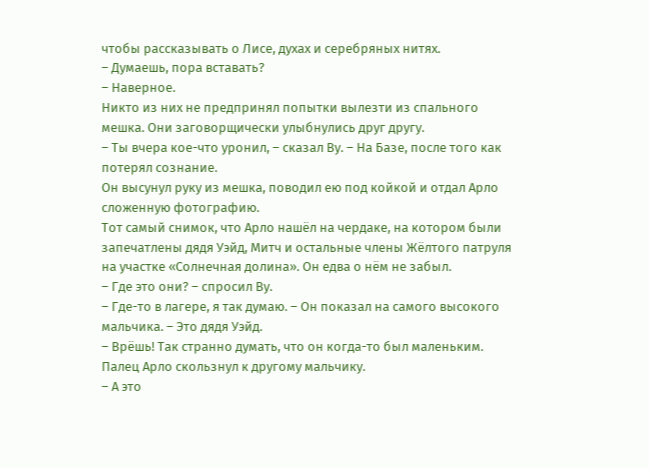чтобы рассказывать о Лисе, духах и серебряных нитях.
– Думаешь, пора вставать?
– Наверное.
Никто из них не предпринял попытки вылезти из спального мешка. Они заговорщически улыбнулись друг другу.
– Ты вчера кое-что уронил, – сказал Ву. – На Базе, после того как потерял сознание.
Он высунул руку из мешка, поводил ею под койкой и отдал Арло сложенную фотографию.
Тот самый снимок, что Арло нашёл на чердаке, на котором были запечатлены дядя Уэйд, Митч и остальные члены Жёлтого патруля на участке «Солнечная долина». Он едва о нём не забыл.
– Где это они? – спросил Ву.
– Где-то в лагере, я так думаю. – Он показал на самого высокого мальчика. – Это дядя Уэйд.
– Врёшь! Так странно думать, что он когда-то был маленьким.
Палец Арло скользнул к другому мальчику.
– А это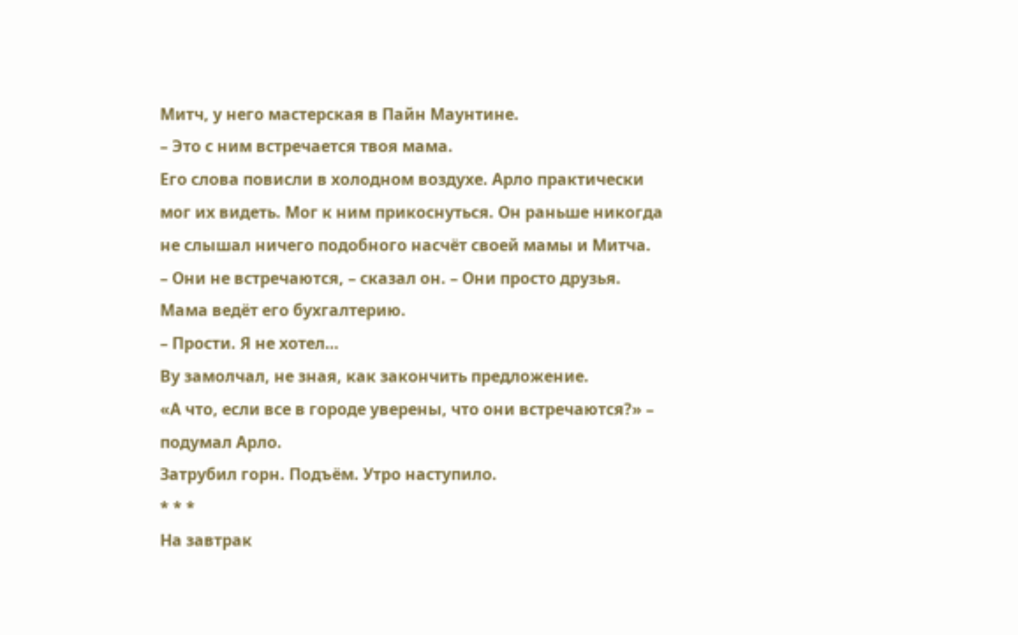Митч, у него мастерская в Пайн Маунтине.
– Это с ним встречается твоя мама.
Его слова повисли в холодном воздухе. Арло практически мог их видеть. Мог к ним прикоснуться. Он раньше никогда не слышал ничего подобного насчёт своей мамы и Митча.
– Они не встречаются, – сказал он. – Они просто друзья. Мама ведёт его бухгалтерию.
– Прости. Я не хотел…
Ву замолчал, не зная, как закончить предложение.
«А что, если все в городе уверены, что они встречаются?» – подумал Арло.
Затрубил горн. Подъём. Утро наступило.
* * *
На завтрак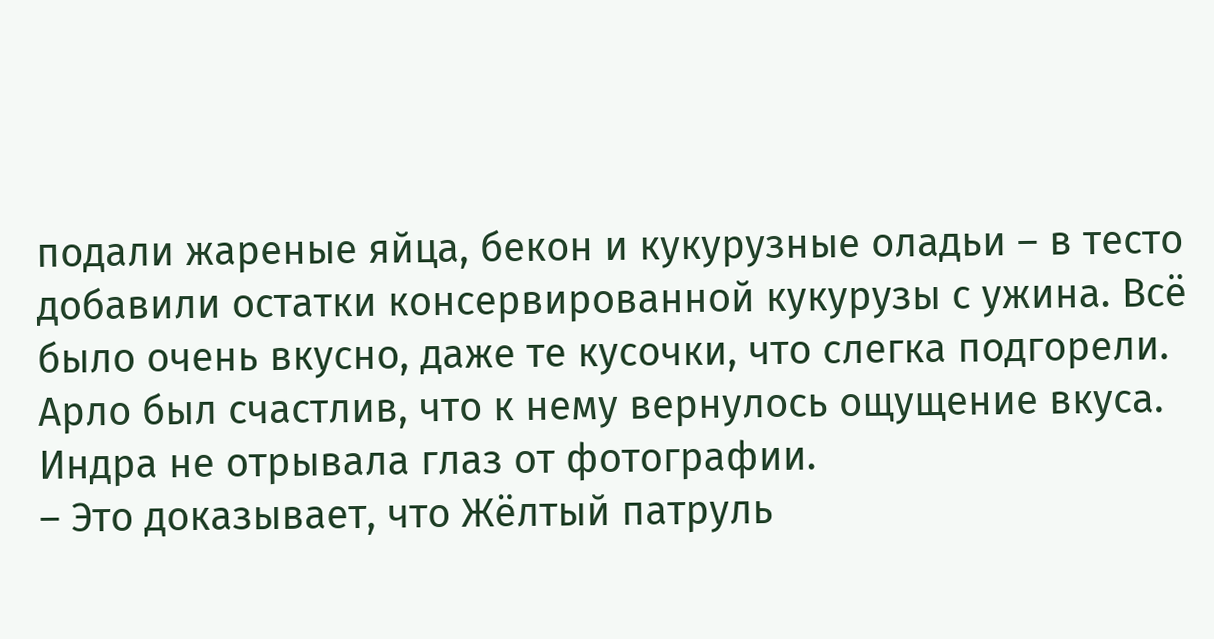подали жареные яйца, бекон и кукурузные оладьи – в тесто добавили остатки консервированной кукурузы с ужина. Всё было очень вкусно, даже те кусочки, что слегка подгорели. Арло был счастлив, что к нему вернулось ощущение вкуса.
Индра не отрывала глаз от фотографии.
– Это доказывает, что Жёлтый патруль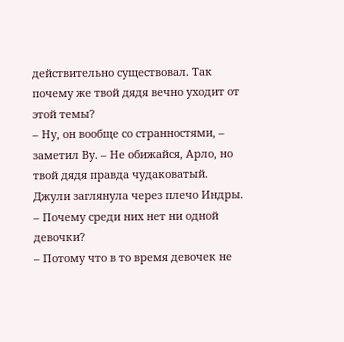действительно существовал. Так почему же твой дядя вечно уходит от этой темы?
– Ну, он вообще со странностями, – заметил Ву. – Не обижайся, Арло, но твой дядя правда чудаковатый.
Джули заглянула через плечо Индры.
– Почему среди них нет ни одной девочки?
– Потому что в то время девочек не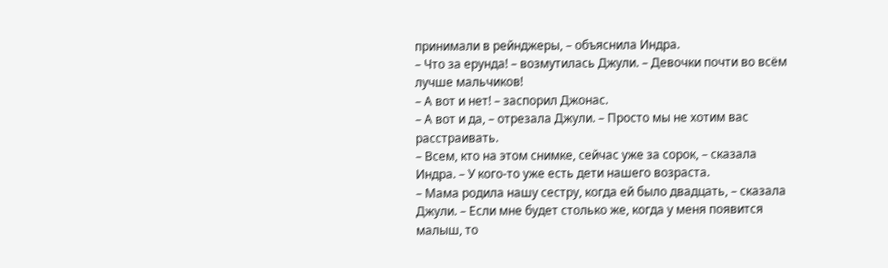принимали в рейнджеры, – объяснила Индра.
– Что за ерунда! – возмутилась Джули. – Девочки почти во всём лучше мальчиков!
– А вот и нет! – заспорил Джонас.
– А вот и да, – отрезала Джули. – Просто мы не хотим вас расстраивать.
– Всем, кто на этом снимке, сейчас уже за сорок, – сказала Индра. – У кого-то уже есть дети нашего возраста.
– Мама родила нашу сестру, когда ей было двадцать, – сказала Джули. – Если мне будет столько же, когда у меня появится малыш, то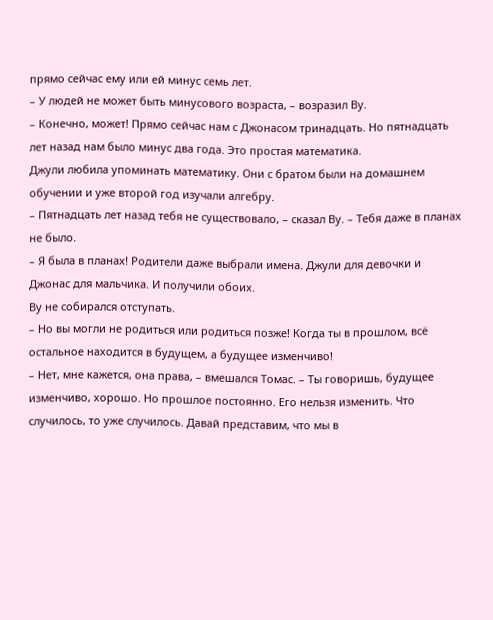прямо сейчас ему или ей минус семь лет.
– У людей не может быть минусового возраста, – возразил Ву.
– Конечно, может! Прямо сейчас нам с Джонасом тринадцать. Но пятнадцать лет назад нам было минус два года. Это простая математика.
Джули любила упоминать математику. Они с братом были на домашнем обучении и уже второй год изучали алгебру.
– Пятнадцать лет назад тебя не существовало, – сказал Ву. – Тебя даже в планах не было.
– Я была в планах! Родители даже выбрали имена. Джули для девочки и Джонас для мальчика. И получили обоих.
Ву не собирался отступать.
– Но вы могли не родиться или родиться позже! Когда ты в прошлом, всё остальное находится в будущем, а будущее изменчиво!
– Нет, мне кажется, она права, – вмешался Томас. – Ты говоришь, будущее изменчиво, хорошо. Но прошлое постоянно. Его нельзя изменить. Что случилось, то уже случилось. Давай представим, что мы в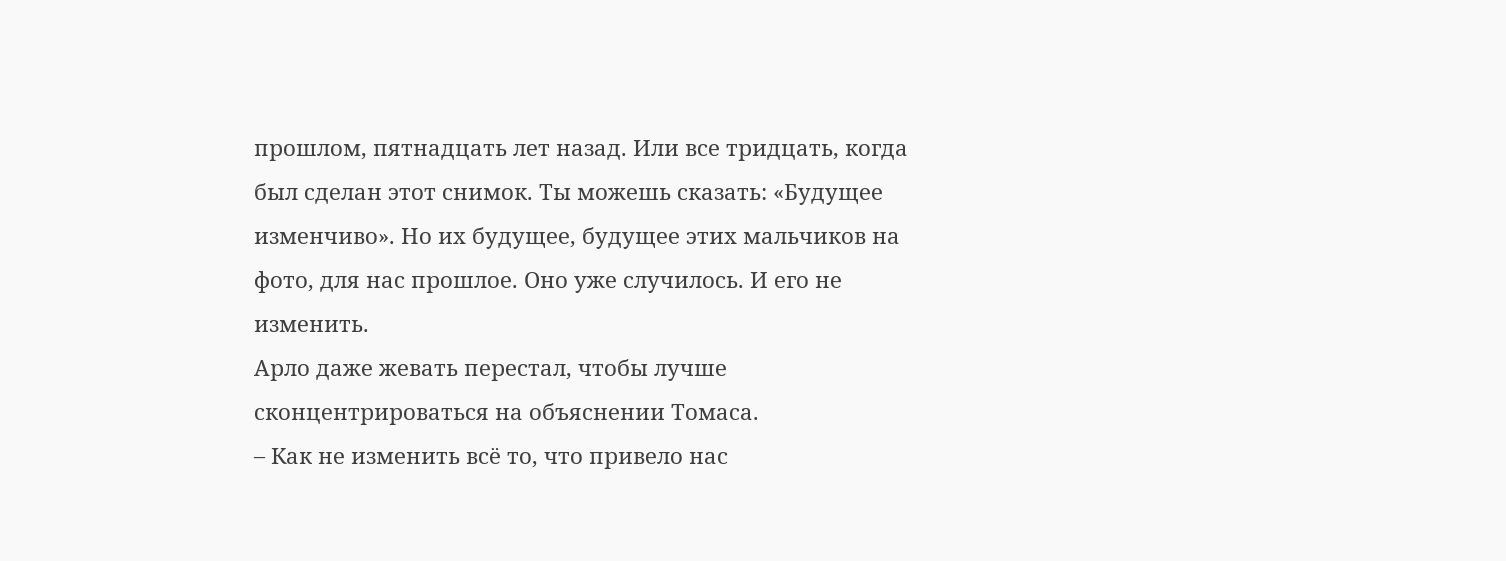прошлом, пятнадцать лет назад. Или все тридцать, когда был сделан этот снимок. Ты можешь сказать: «Будущее изменчиво». Но их будущее, будущее этих мальчиков на фото, для нас прошлое. Оно уже случилось. И его не изменить.
Арло даже жевать перестал, чтобы лучше сконцентрироваться на объяснении Томаса.
– Как не изменить всё то, что привело нас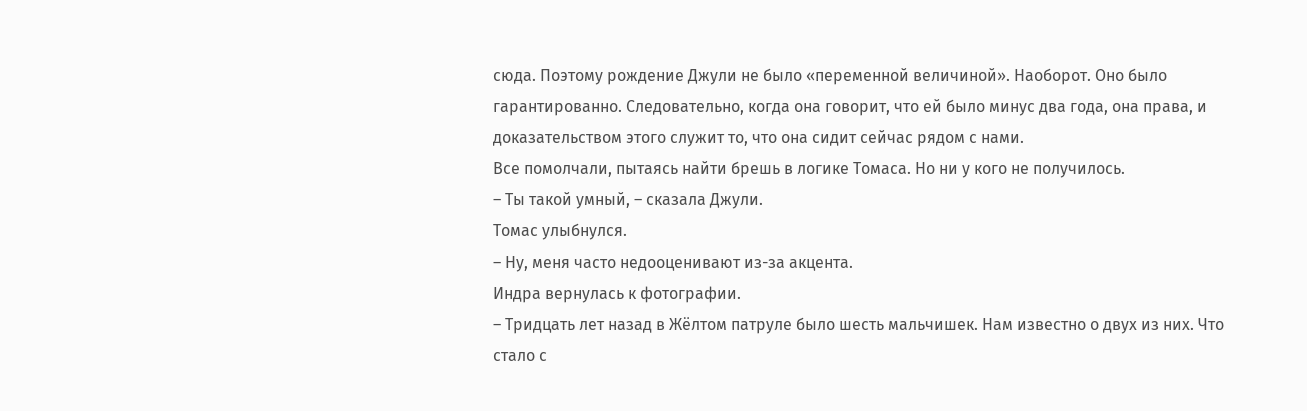сюда. Поэтому рождение Джули не было «переменной величиной». Наоборот. Оно было гарантированно. Следовательно, когда она говорит, что ей было минус два года, она права, и доказательством этого служит то, что она сидит сейчас рядом с нами.
Все помолчали, пытаясь найти брешь в логике Томаса. Но ни у кого не получилось.
– Ты такой умный, – сказала Джули.
Томас улыбнулся.
– Ну, меня часто недооценивают из-за акцента.
Индра вернулась к фотографии.
– Тридцать лет назад в Жёлтом патруле было шесть мальчишек. Нам известно о двух из них. Что стало с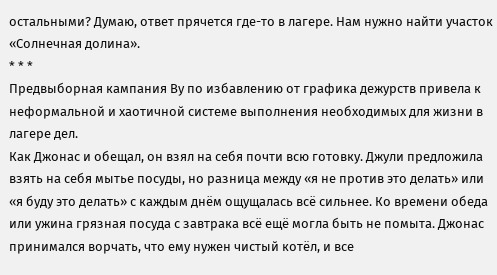остальными? Думаю, ответ прячется где-то в лагере. Нам нужно найти участок «Солнечная долина».
* * *
Предвыборная кампания Ву по избавлению от графика дежурств привела к неформальной и хаотичной системе выполнения необходимых для жизни в лагере дел.
Как Джонас и обещал, он взял на себя почти всю готовку. Джули предложила взять на себя мытье посуды, но разница между «я не против это делать» или «я буду это делать» с каждым днём ощущалась всё сильнее. Ко времени обеда или ужина грязная посуда с завтрака всё ещё могла быть не помыта. Джонас принимался ворчать, что ему нужен чистый котёл, и все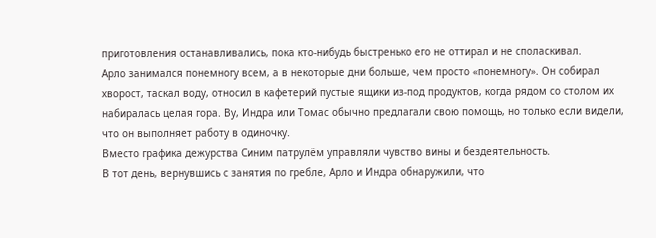приготовления останавливались, пока кто-нибудь быстренько его не оттирал и не споласкивал.
Арло занимался понемногу всем, а в некоторые дни больше, чем просто «понемногу». Он собирал хворост, таскал воду, относил в кафетерий пустые ящики из-под продуктов, когда рядом со столом их набиралась целая гора. Ву, Индра или Томас обычно предлагали свою помощь, но только если видели, что он выполняет работу в одиночку.
Вместо графика дежурства Синим патрулём управляли чувство вины и бездеятельность.
В тот день, вернувшись с занятия по гребле, Арло и Индра обнаружили, что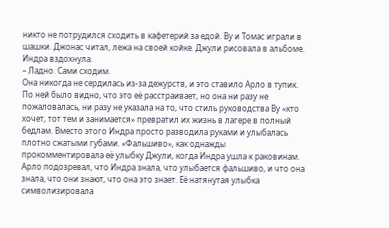никто не потрудился сходить в кафетерий за едой. Ву и Томас играли в шашки. Джонас читал, лежа на своей койке. Джули рисовала в альбоме.
Индра вздохнула.
– Ладно. Сами сходим.
Она никогда не сердилась из-за дежурств, и это ставило Арло в тупик. По ней было видно, что это её расстраивает, но она ни разу не пожаловалась, ни разу не указала на то, что стиль руководства Ву «кто хочет, тот тем и занимается» превратил их жизнь в лагере в полный бедлам. Вместо этого Индра просто разводила руками и улыбалась плотно сжатыми губами. «Фальшиво», как однажды прокомментировала её улыбку Джули, когда Индра ушла к раковинам.
Арло подозревал, что Индра знала, что улыбается фальшиво, и что она знала, что они знают, что она это знает. Её натянутая улыбка символизировала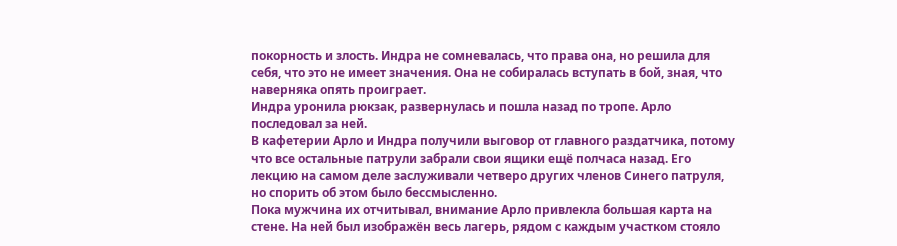покорность и злость. Индра не сомневалась, что права она, но решила для себя, что это не имеет значения. Она не собиралась вступать в бой, зная, что наверняка опять проиграет.
Индра уронила рюкзак, развернулась и пошла назад по тропе. Арло последовал за ней.
В кафетерии Арло и Индра получили выговор от главного раздатчика, потому что все остальные патрули забрали свои ящики ещё полчаса назад. Его лекцию на самом деле заслуживали четверо других членов Синего патруля, но спорить об этом было бессмысленно.
Пока мужчина их отчитывал, внимание Арло привлекла большая карта на стене. На ней был изображён весь лагерь, рядом с каждым участком стояло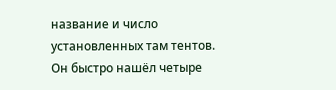название и число установленных там тентов. Он быстро нашёл четыре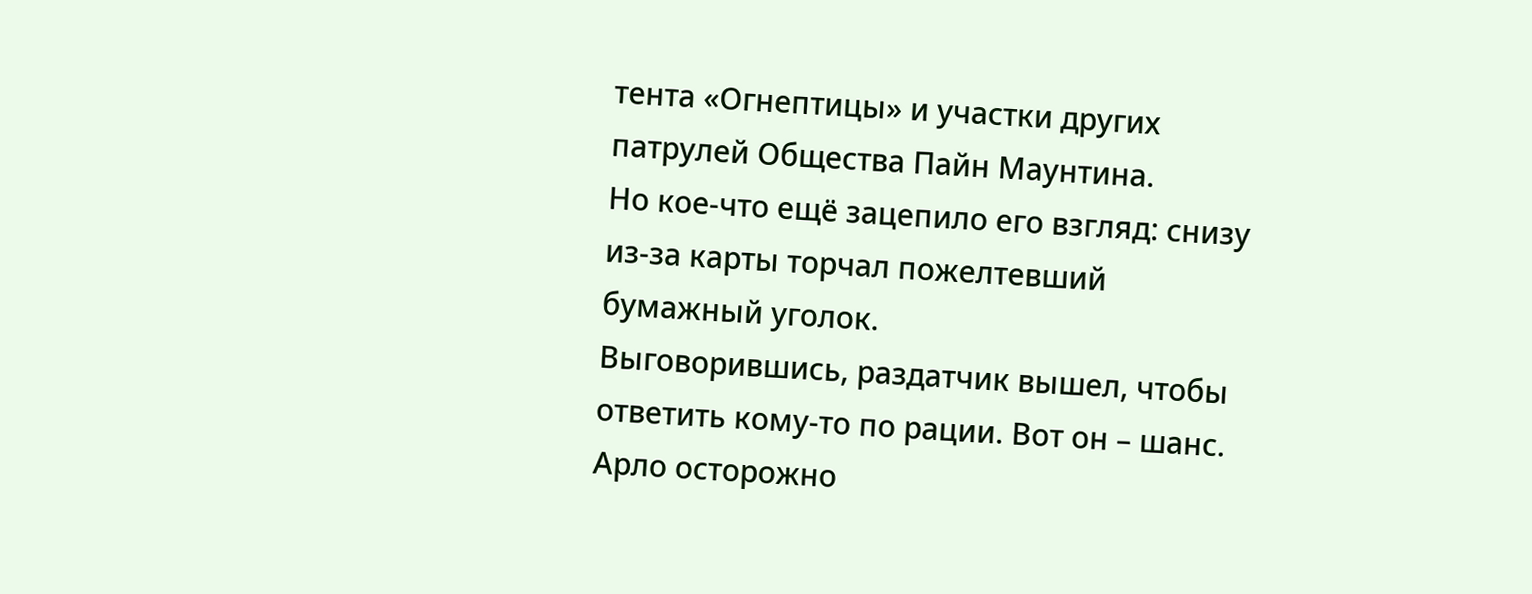тента «Огнептицы» и участки других патрулей Общества Пайн Маунтина.
Но кое-что ещё зацепило его взгляд: снизу из-за карты торчал пожелтевший бумажный уголок.
Выговорившись, раздатчик вышел, чтобы ответить кому-то по рации. Вот он – шанс. Арло осторожно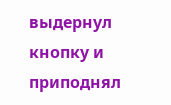выдернул кнопку и приподнял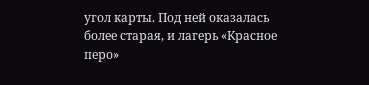угол карты. Под ней оказалась более старая, и лагерь «Красное перо»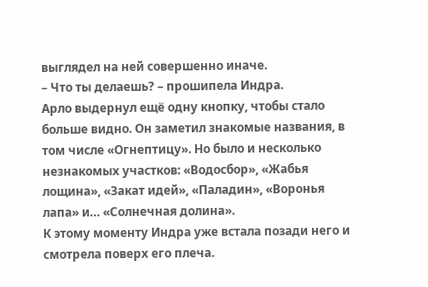выглядел на ней совершенно иначе.
– Что ты делаешь? – прошипела Индра.
Арло выдернул ещё одну кнопку, чтобы стало больше видно. Он заметил знакомые названия, в том числе «Огнептицу». Но было и несколько незнакомых участков: «Водосбор», «Жабья лощина», «Закат идей», «Паладин», «Воронья лапа» и… «Солнечная долина».
К этому моменту Индра уже встала позади него и смотрела поверх его плеча.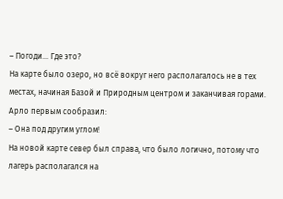– Погоди… Где это?
На карте было озеро, но всё вокруг него располагалось не в тех местах, начиная Базой и Природным центром и заканчивая горами.
Арло первым сообразил:
– Она под другим углом!
На новой карте север был справа, что было логично, потому что лагерь располагался на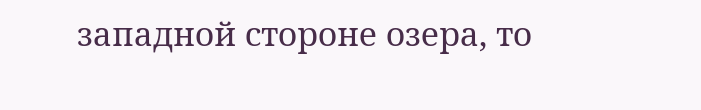западной стороне озера, то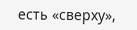есть «сверху»,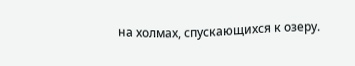на холмах, спускающихся к озеру.